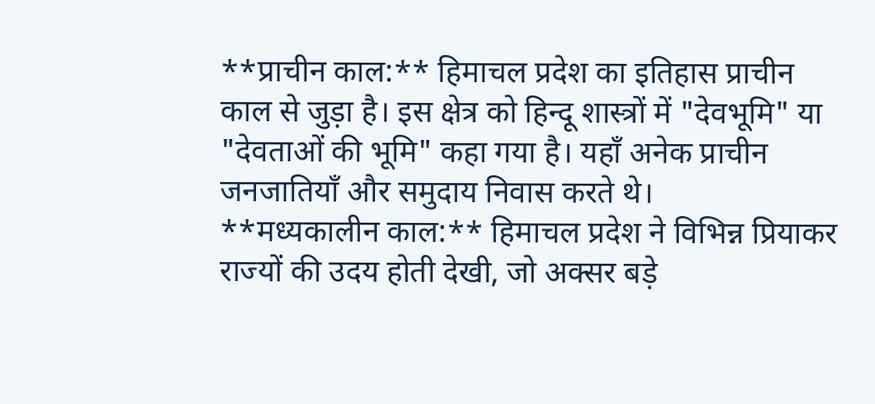**प्राचीन काल:** हिमाचल प्रदेश का इतिहास प्राचीन काल से जुड़ा है। इस क्षेत्र को हिन्दू शास्त्रों में "देवभूमि" या "देवताओं की भूमि" कहा गया है। यहाँ अनेक प्राचीन जनजातियाँ और समुदाय निवास करते थे।
**मध्यकालीन काल:** हिमाचल प्रदेश ने विभिन्न प्रियाकर राज्यों की उदय होती देखी, जो अक्सर बड़े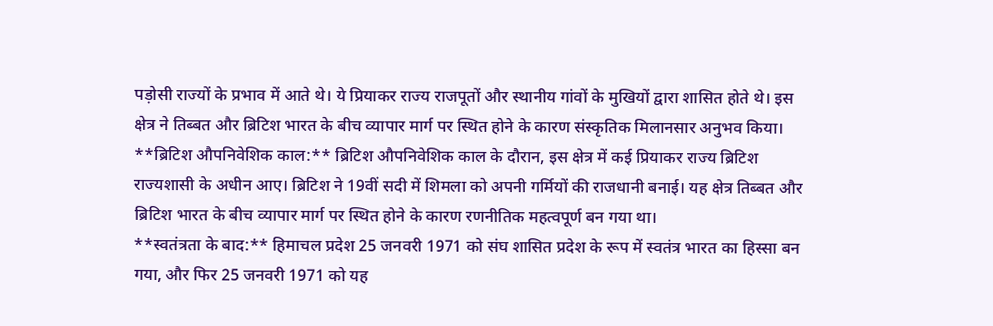पड़ोसी राज्यों के प्रभाव में आते थे। ये प्रियाकर राज्य राजपूतों और स्थानीय गांवों के मुखियों द्वारा शासित होते थे। इस क्षेत्र ने तिब्बत और ब्रिटिश भारत के बीच व्यापार मार्ग पर स्थित होने के कारण संस्कृतिक मिलानसार अनुभव किया।
**ब्रिटिश औपनिवेशिक काल:** ब्रिटिश औपनिवेशिक काल के दौरान, इस क्षेत्र में कई प्रियाकर राज्य ब्रिटिश राज्यशासी के अधीन आए। ब्रिटिश ने 19वीं सदी में शिमला को अपनी गर्मियों की राजधानी बनाई। यह क्षेत्र तिब्बत और ब्रिटिश भारत के बीच व्यापार मार्ग पर स्थित होने के कारण रणनीतिक महत्वपूर्ण बन गया था।
**स्वतंत्रता के बाद:** हिमाचल प्रदेश 25 जनवरी 1971 को संघ शासित प्रदेश के रूप में स्वतंत्र भारत का हिस्सा बन गया, और फिर 25 जनवरी 1971 को यह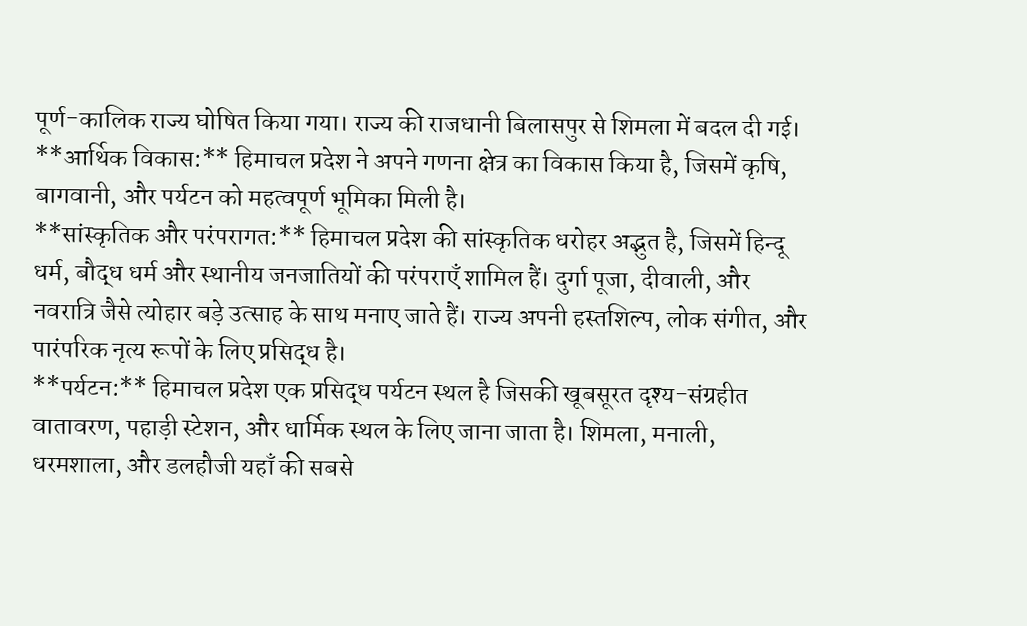पूर्ण-कालिक राज्य घोषित किया गया। राज्य की राजधानी बिलासपुर से शिमला में बदल दी गई।
**आर्थिक विकास:** हिमाचल प्रदेश ने अपने गणना क्षेत्र का विकास किया है, जिसमें कृषि, बागवानी, और पर्यटन को महत्वपूर्ण भूमिका मिली है।
**सांस्कृतिक और परंपरागत:** हिमाचल प्रदेश की सांस्कृतिक धरोहर अद्भुत है, जिसमें हिन्दू धर्म, बौद्ध धर्म और स्थानीय जनजातियों की परंपराएँ शामिल हैं। दुर्गा पूजा, दीवाली, और नवरात्रि जैसे त्योहार बड़े उत्साह के साथ मनाए जाते हैं। राज्य अपनी हस्तशिल्प, लोक संगीत, और पारंपरिक नृत्य रूपों के लिए प्रसिद्ध है।
**पर्यटन:** हिमाचल प्रदेश एक प्रसिद्ध पर्यटन स्थल है जिसकी खूबसूरत दृश्य-संग्रहीत वातावरण, पहाड़ी स्टेशन, और धार्मिक स्थल के लिए जाना जाता है। शिमला, मनाली, धरमशाला, और डलहौजी यहाँ की सबसे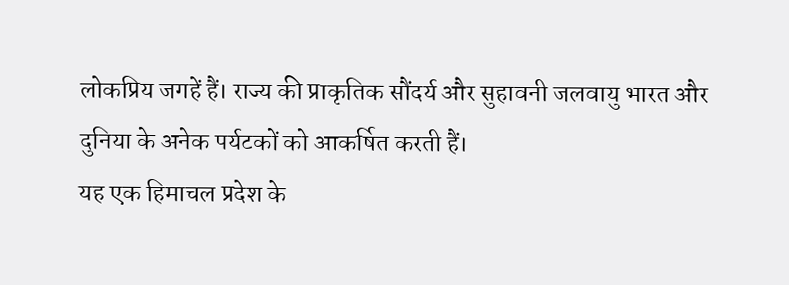लोकप्रिय जगहें हैं। राज्य की प्राकृतिक सौंदर्य और सुहावनी जलवायु भारत और दुनिया के अनेक पर्यटकों को आकर्षित करती हैं।
यह एक हिमाचल प्रदेश के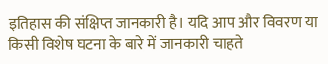इतिहास की संक्षिप्त जानकारी है। यदि आप और विवरण या किसी विशेष घटना के बारे में जानकारी चाहते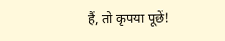हैं, तो कृपया पूछें!